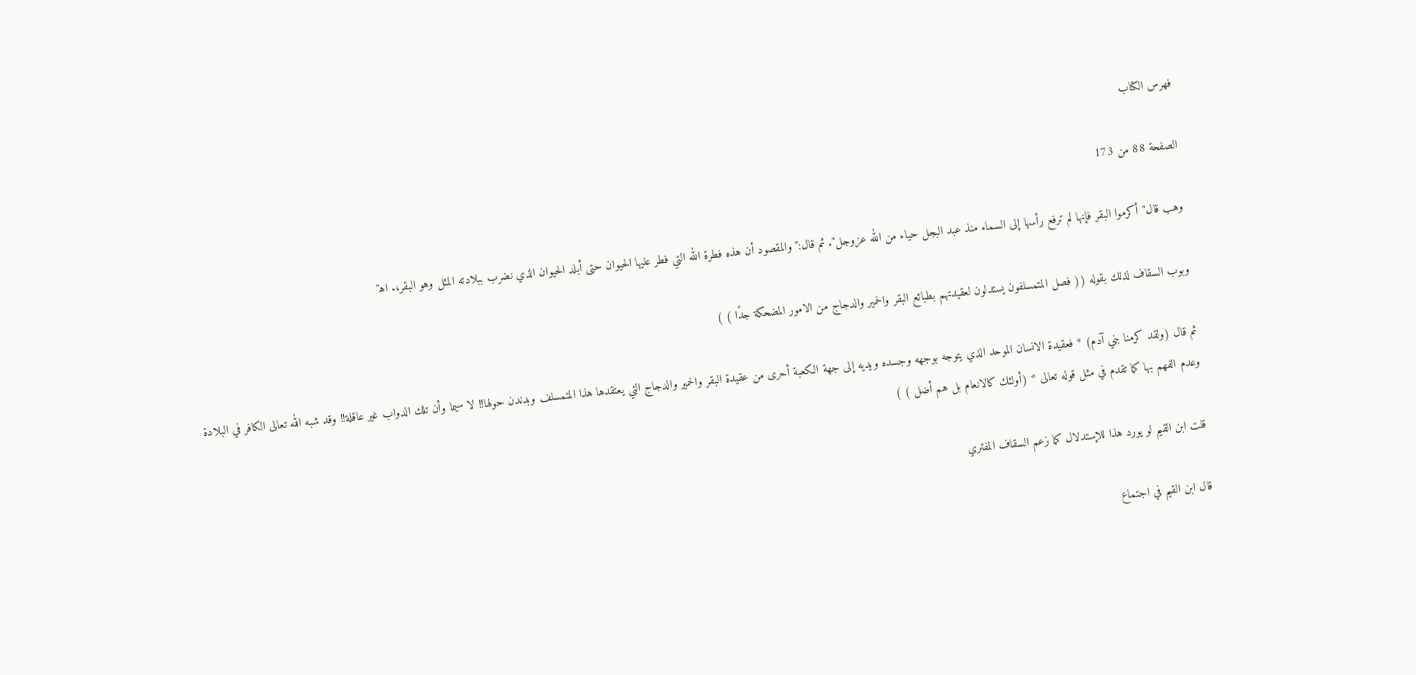فهرس الكتاب

الصفحة 88 من 173

وهب قال"أكرموا البقر فإنها لم ترفع رأسها إلى السماء منذ عبد البجل حياء من الله عزوجل". ثم قال:"والمقصود أن هذه فطرة الله التي فطر عليها الحيوان حتى أبلد الحيوان الذي نضرب ببلادته المثل وهو البقر،. اه‍"

وبوب السقاف لذلك بقوله (( فصل المتمسلفون يستدلون لعقيدتهم بطبائع البقر والحمير والدجاج من الامور المضحكة جدًا ) )

ثم قال (ولقد كرمنا بني آدم) * فعقيدة الانسان الموحد الذي يتوجه بوجهه وجسده ويديه إلى جهة الكعبة أحرى من عقيدة البقر والحمير والدجاج التي يعتقدها هذا المتمسلف وبدندن حولها!! لا سيما وأن تلك الدواب غير عاقلة!! وقد شبه الله تعالى الكافر في البلادة وعدم الفهم بها كما تقدم في مثل قوله تعالى * (أولئك كالانعام بل هم أضل ) )

قلت ابن القيم لو يورد هذا للإستدلال كما زعم السقاف المفتري

قال ابن القيم في اجتماع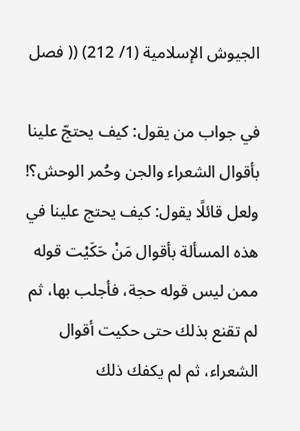الجيوش الإسلامية (1/ 212) (( فصل

في جواب من يقول: كيف يحتجّ علينا بأقوال الشعراء والجن وحُمر الوحش؟! ولعل قائلًا يقول: كيف يحتج علينا في هذه المسألة بأقوال مَنْ حَكَيْت قوله ممن ليس قوله حجة، فأجلب بها، ثم لم تقنع بذلك حتى حكيت أقوال الشعراء، ثم لم يكفك ذلك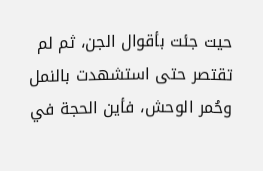حيت جئت بأقوال الجن، ثم لم تقتصر حتى استشهدت بالنمل وحُمر الوحش، فأين الحجة في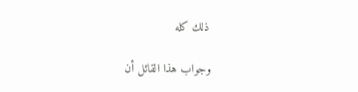ذلك كله

وجواب هذا القائل أن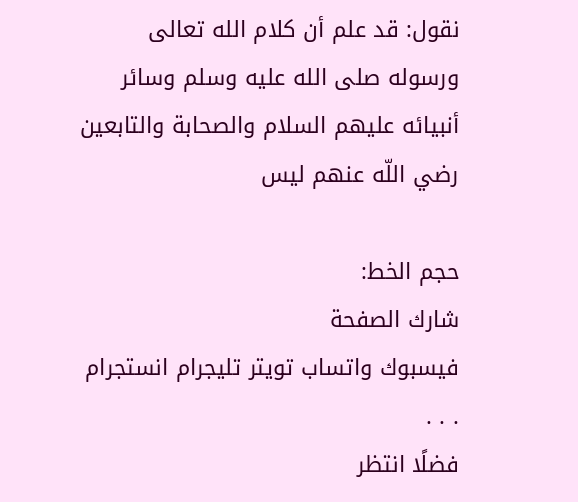نقول: قد علم أن كلام الله تعالى ورسوله صلى الله عليه وسلم وسائر أنبيائه عليهم السلام والصحابة والتابعين رضي اللّه عنهم ليس

حجم الخط:
شارك الصفحة
فيسبوك واتساب تويتر تليجرام انستجرام
. . .
فضلًا انتظر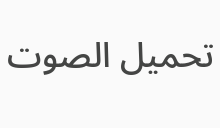تحميل الصوت